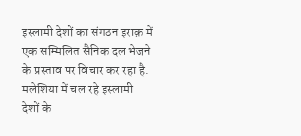इस्लामी देशों का संगठन इराक़ में एक सम्मिलित सैनिक दल भेजने के प्रस्ताव पर विचार कर रहा है.
मलेशिया में चल रहे इस्लामी देशों के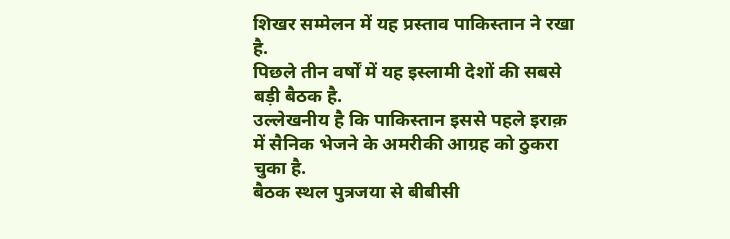शिखर सम्मेलन में यह प्रस्ताव पाकिस्तान ने रखा है.
पिछले तीन वर्षों में यह इस्लामी देशों की सबसे बड़ी बैठक है.
उल्लेखनीय है कि पाकिस्तान इससे पहले इराक़ में सैनिक भेजने के अमरीकी आग्रह को ठुकरा चुका है.
बैठक स्थल पुत्रजया से बीबीसी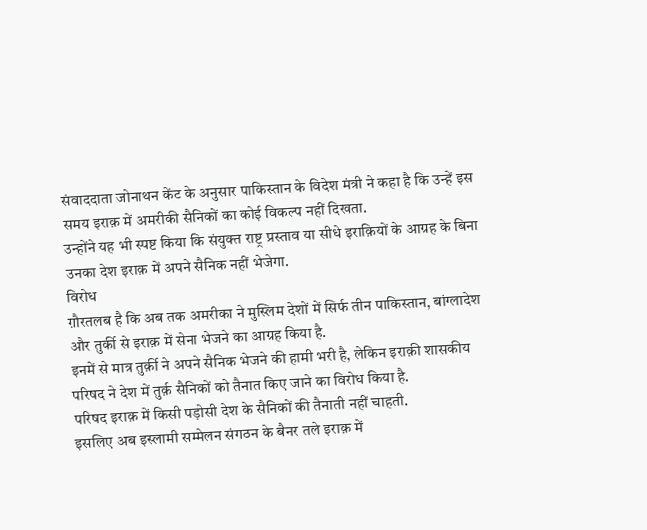संवाददाता जोनाथन केंट के अनुसार पाकिस्तान के विदेश मंत्री ने कहा है कि उन्हें इस समय इराक़ में अमरीकी सैनिकों का कोई विकल्प नहीं दिखता.
उन्होंने यह भी स्पष्ट किया कि संयुक्त राष्ट्र प्रस्ताव या सीधे इराक़ियों के आग्रह के बिना उनका देश इराक़ में अपने सैनिक नहीं भेजेगा.
विरोध
ग़ौरतलब है कि अब तक अमरीका ने मुस्लिम देशों में सिर्फ तीन पाकिस्तान, बांग्लादेश और तुर्की से इराक़ में सेना भेजने का आग्रह किया है.
इनमें से मात्र तुर्क़ी ने अपने सैनिक भेजने की हामी भरी है, लेकिन इराक़ी शासकीय परिषद ने देश में तुर्क़ सैनिकों को तैनात किए जाने का विरोध किया है.
परिषद इराक़ में किसी पड़ोसी देश के सैनिकों की तैनाती नहीं चाहती.
इसलिए अब इस्लामी सम्मेलन संगठन के बैनर तले इराक़ में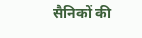सैनिकों की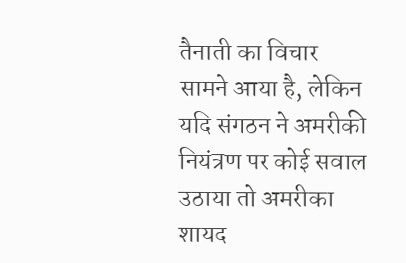तैनाती का विचार सामने आया है, लेकिन यदि संगठन ने अमरीकी नियंत्रण पर कोई सवाल उठाया तो अमरीका शायद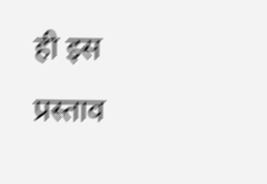ही इस प्रस्ताव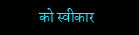को स्वीकार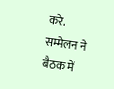करे.
सम्मेलन ने बैठक में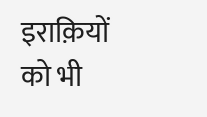इराक़ियों को भी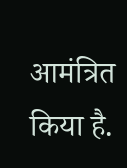आमंत्रित किया है.